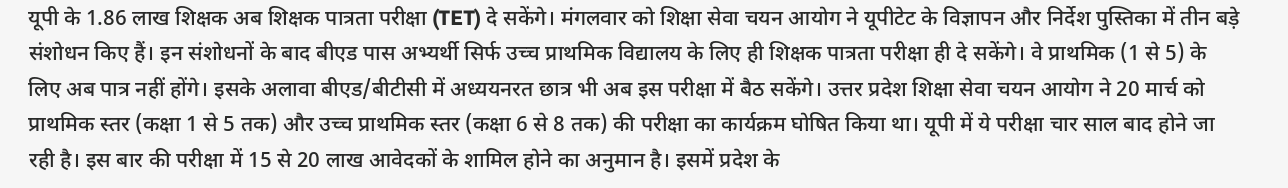यूपी के 1.86 लाख शिक्षक अब शिक्षक पात्रता परीक्षा (TET) दे सकेंगे। मंगलवार को शिक्षा सेवा चयन आयोग ने यूपीटेट के विज्ञापन और निर्देश पुस्तिका में तीन बड़े संशोधन किए हैं। इन संशोधनों के बाद बीएड पास अभ्यर्थी सिर्फ उच्च प्राथमिक विद्यालय के लिए ही शिक्षक पात्रता परीक्षा ही दे सकेंगे। वे प्राथमिक (1 से 5) के लिए अब पात्र नहीं होंगे। इसके अलावा बीएड/बीटीसी में अध्ययनरत छात्र भी अब इस परीक्षा में बैठ सकेंगे। उत्तर प्रदेश शिक्षा सेवा चयन आयोग ने 20 मार्च को प्राथमिक स्तर (कक्षा 1 से 5 तक) और उच्च प्राथमिक स्तर (कक्षा 6 से 8 तक) की परीक्षा का कार्यक्रम घोषित किया था। यूपी में ये परीक्षा चार साल बाद होने जा रही है। इस बार की परीक्षा में 15 से 20 लाख आवेदकों के शामिल होने का अनुमान है। इसमें प्रदेश के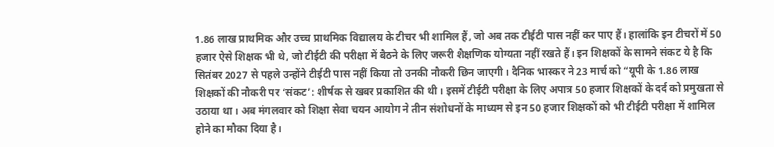1.86 लाख प्राथमिक और उच्च प्राथमिक विद्यालय के टीचर भी शामिल हैं, जो अब तक टीईटी पास नहीं कर पाए हैं। हालांकि इन टीचरों में 50 हजार ऐसे शिक्षक भी थे, जो टीईटी की परीक्षा में बैठने के लिए जरूरी शैक्षणिक योग्यता नहीं रखते हैं। इन शिक्षकों के सामने संकट ये है कि सितंबर 2027 से पहले उन्होंने टीईटी पास नहीं किया तो उनकी नौकरी छिन जाएगी। दैनिक भास्कर ने 23 मार्च को “यूपी के 1.86 लाख शिक्षकों की नौकरी पर ‘संकट’: शीर्षक से खबर प्रकाशित की थी। इसमें टीईटी परीक्षा के लिए अपात्र 50 हजार शिक्षकों के दर्द को प्रमुखता से उठाया था। अब मंगलवार को शिक्षा सेवा चयन आयोग ने तीन संशोधनों के माध्यम से इन 50 हजार शिक्षकों को भी टीईटी परीक्षा में शामिल होने का मौका दिया है।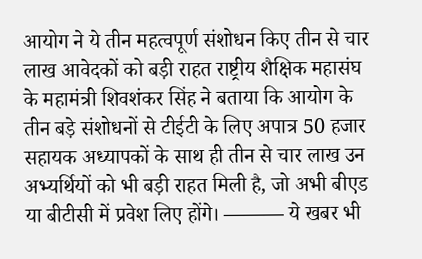आयोग ने ये तीन महत्वपूर्ण संशोधन किए तीन से चार लाख आवेदकों को बड़ी राहत राष्ट्रीय शैक्षिक महासंघ के महामंत्री शिवशंकर सिंह ने बताया कि आयोग के तीन बड़े संशोधनों से टीईटी के लिए अपात्र 50 हजार सहायक अध्यापकों के साथ ही तीन से चार लाख उन अभ्यर्थियों को भी बड़ी राहत मिली है, जो अभी बीएड या बीटीसी में प्रवेश लिए होंगे। ——— ये खबर भी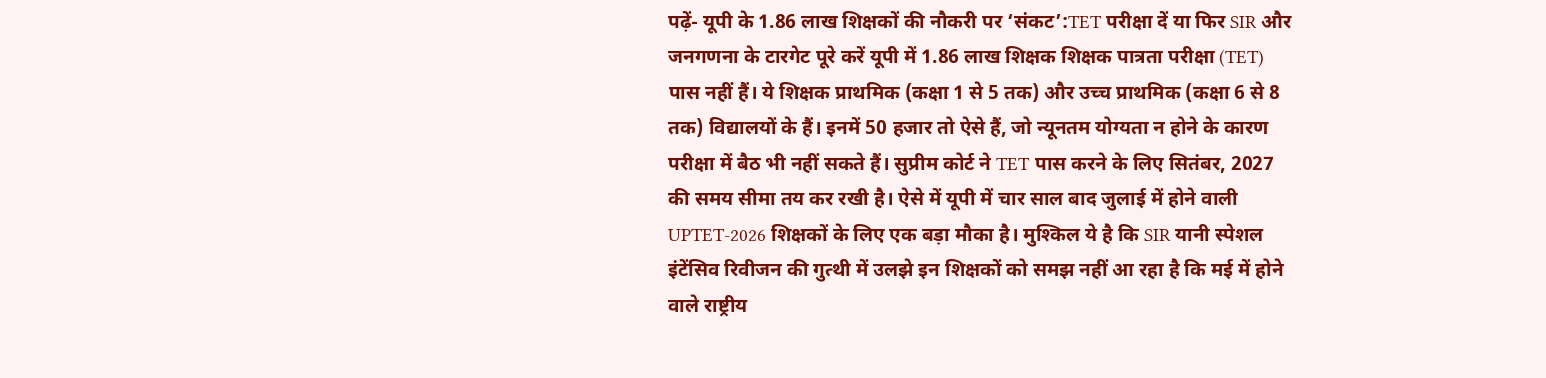पढ़ें- यूपी के 1.86 लाख शिक्षकों की नौकरी पर ‘संकट’:TET परीक्षा दें या फिर SIR और जनगणना के टारगेट पूरे करें यूपी में 1.86 लाख शिक्षक शिक्षक पात्रता परीक्षा (TET) पास नहीं हैं। ये शिक्षक प्राथमिक (कक्षा 1 से 5 तक) और उच्च प्राथमिक (कक्षा 6 से 8 तक) विद्यालयों के हैं। इनमें 50 हजार तो ऐसे हैं, जो न्यूनतम योग्यता न होने के कारण परीक्षा में बैठ भी नहीं सकते हैं। सुप्रीम कोर्ट ने TET पास करने के लिए सितंबर, 2027 की समय सीमा तय कर रखी है। ऐसे में यूपी में चार साल बाद जुलाई में होने वाली UPTET-2026 शिक्षकों के लिए एक बड़ा मौका है। मुश्किल ये है कि SIR यानी स्पेशल इंटेंसिव रिवीजन की गुत्थी में उलझे इन शिक्षकों को समझ नहीं आ रहा है कि मई में होने वाले राष्ट्रीय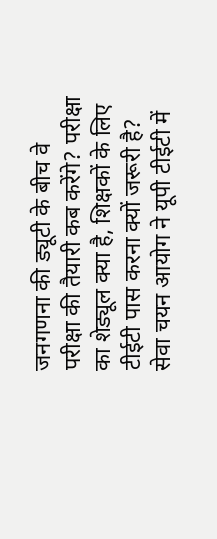जनगणना की ड्यूटी के बीच वे परीक्षा की तैयारी कब करेंगे? परीक्षा का शेड्यूल क्या है, शिक्षकों के लिए टीईटी पास करना क्यों जरूरी है? सेवा चयन आयोग ने यूपी टीईटी में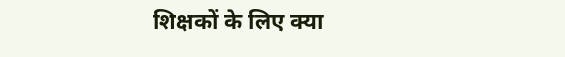शिक्षकों के लिए क्या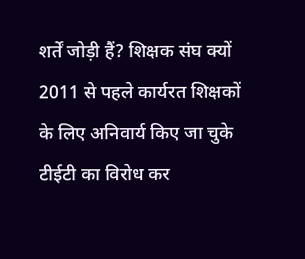शर्तें जोड़ी हैं? शिक्षक संघ क्यों 2011 से पहले कार्यरत शिक्षकों के लिए अनिवार्य किए जा चुके टीईटी का विरोध कर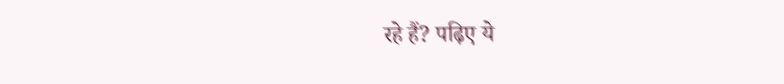रहे हैं? पढ़िए ये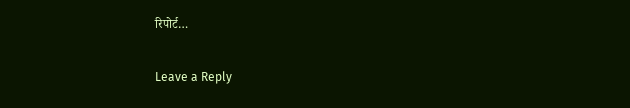रिपोर्ट…

Leave a Reply